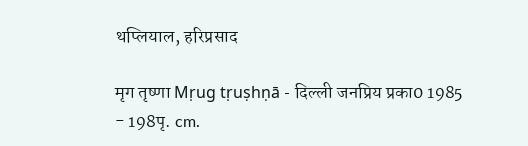थप्लियाल, हरिप्रसाद

मृग तृष्णा Mṛug tṛuṣhṇā - दिल्ली जनप्रिय प्रका0 1985 - 198पृ. cm.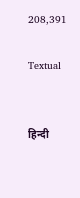208,391

Textual


हिन्दी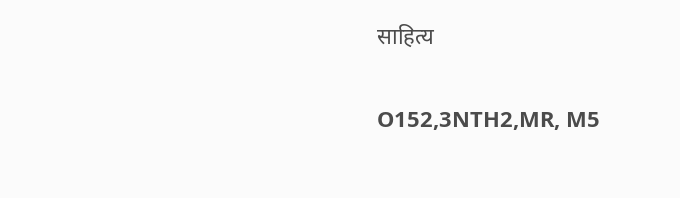साहित्य

O152,3NTH2,MR, M5